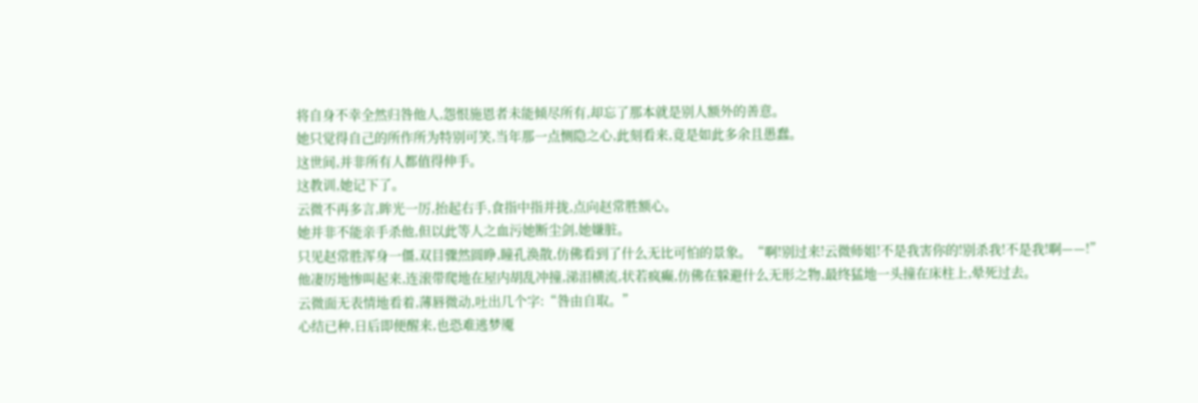将自身不幸全然归咎他人,怨恨施恩者未能倾尽所有,却忘了那本就是别人额外的善意。
她只觉得自己的所作所为特别可笑,当年那一点恻隐之心,此刻看来,竟是如此多余且愚蠢。
这世间,并非所有人都值得伸手。
这教训,她记下了。
云微不再多言,眸光一厉,抬起右手,食指中指并拢,点向赵常胜额心。
她并非不能亲手杀他,但以此等人之血污她断尘剑,她嫌脏。
只见赵常胜浑身一僵,双目骤然圆睁,瞳孔涣散,仿佛看到了什么无比可怕的景象。“啊!别过来!云微师姐!不是我害你的!别杀我!不是我!啊——!”
他凄厉地惨叫起来,连滚带爬地在屋内胡乱冲撞,涕泪横流,状若疯癫,仿佛在躲避什么无形之物,最终猛地一头撞在床柱上,晕死过去。
云微面无表情地看着,薄唇微动,吐出几个字:“咎由自取。”
心结已种,日后即便醒来,也恐难逃梦魇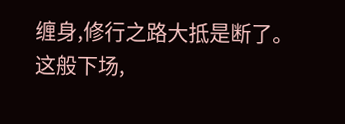缠身,修行之路大抵是断了。
这般下场,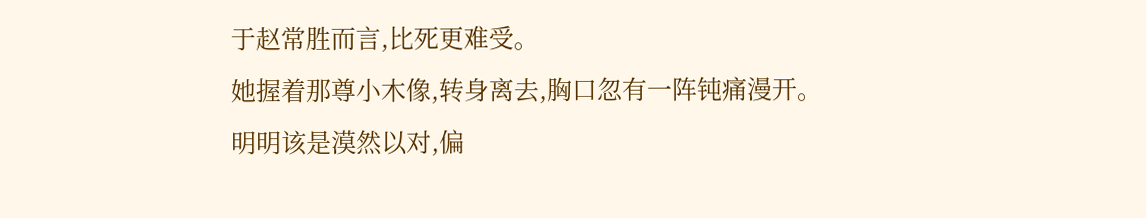于赵常胜而言,比死更难受。
她握着那尊小木像,转身离去,胸口忽有一阵钝痛漫开。
明明该是漠然以对,偏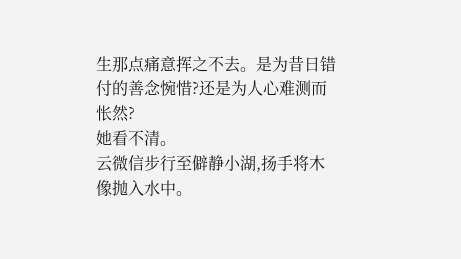生那点痛意挥之不去。是为昔日错付的善念惋惜?还是为人心难测而怅然?
她看不清。
云微信步行至僻静小湖,扬手将木像抛入水中。